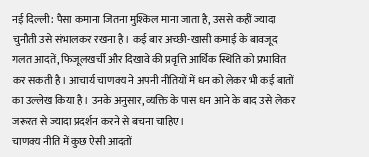नई दिल्ली: पैसा कमाना जितना मुश्किल माना जाता है, उससे कहीं ज्यादा चुनौती उसे संभालकर रखना है। कई बार अच्छी-खासी कमाई के बावजूद गलत आदतें, फिजूलखर्ची और दिखावे की प्रवृत्ति आर्थिक स्थिति को प्रभावित कर सकती है। आचार्य चाणक्य ने अपनी नीतियों में धन को लेकर भी कई बातों का उल्लेख किया है। उनके अनुसार, व्यक्ति के पास धन आने के बाद उसे लेकर जरूरत से ज्यादा प्रदर्शन करने से बचना चाहिए।
चाणक्य नीति में कुछ ऐसी आदतों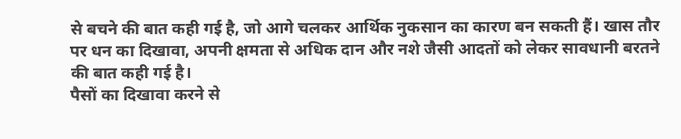से बचने की बात कही गई है, जो आगे चलकर आर्थिक नुकसान का कारण बन सकती हैं। खास तौर पर धन का दिखावा, अपनी क्षमता से अधिक दान और नशे जैसी आदतों को लेकर सावधानी बरतने की बात कही गई है।
पैसों का दिखावा करने से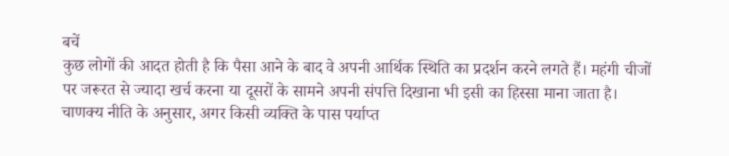बचें
कुछ लोगों की आदत होती है कि पैसा आने के बाद वे अपनी आर्थिक स्थिति का प्रदर्शन करने लगते हैं। महंगी चीजों पर जरूरत से ज्यादा खर्च करना या दूसरों के सामने अपनी संपत्ति दिखाना भी इसी का हिस्सा माना जाता है।
चाणक्य नीति के अनुसार, अगर किसी व्यक्ति के पास पर्याप्त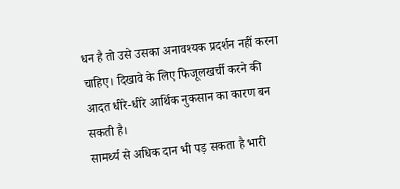धन है तो उसे उसका अनावश्यक प्रदर्शन नहीं करना चाहिए। दिखावे के लिए फिजूलखर्ची करने की आदत धीरे-धीरे आर्थिक नुकसान का कारण बन सकती है।
सामर्थ्य से अधिक दान भी पड़ सकता है भारी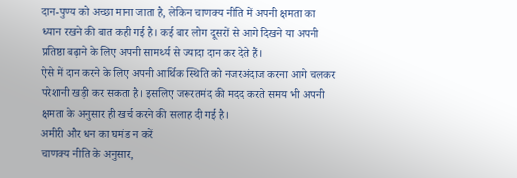दान-पुण्य को अच्छा माना जाता है, लेकिन चाणक्य नीति में अपनी क्षमता का ध्यान रखने की बात कही गई है। कई बार लोग दूसरों से आगे दिखने या अपनी प्रतिष्ठा बढ़ाने के लिए अपनी सामर्थ्य से ज्यादा दान कर देते हैं।
ऐसे में दान करने के लिए अपनी आर्थिक स्थिति को नजरअंदाज करना आगे चलकर परेशानी खड़ी कर सकता है। इसलिए जरूरतमंद की मदद करते समय भी अपनी क्षमता के अनुसार ही खर्च करने की सलाह दी गई है।
अमीरी और धन का घमंड न करें
चाणक्य नीति के अनुसार,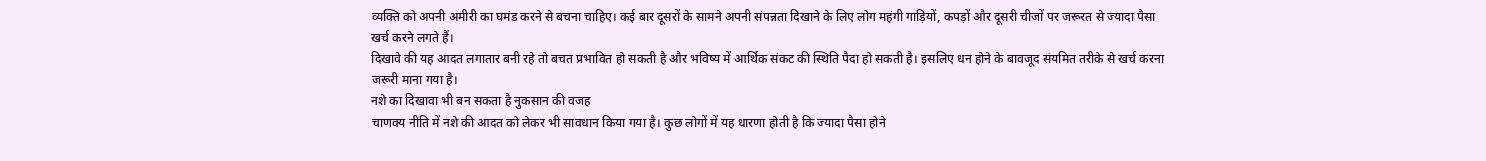व्यक्ति को अपनी अमीरी का घमंड करने से बचना चाहिए। कई बार दूसरों के सामने अपनी संपन्नता दिखाने के लिए लोग महंगी गाड़ियों, कपड़ों और दूसरी चीजों पर जरूरत से ज्यादा पैसा खर्च करने लगते हैं।
दिखावे की यह आदत लगातार बनी रहे तो बचत प्रभावित हो सकती है और भविष्य में आर्थिक संकट की स्थिति पैदा हो सकती है। इसलिए धन होने के बावजूद संयमित तरीके से खर्च करना जरूरी माना गया है।
नशे का दिखावा भी बन सकता है नुकसान की वजह
चाणक्य नीति में नशे की आदत को लेकर भी सावधान किया गया है। कुछ लोगों में यह धारणा होती है कि ज्यादा पैसा होने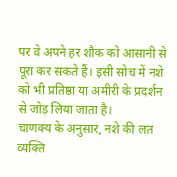पर वे अपने हर शौक को आसानी से पूरा कर सकते हैं। इसी सोच में नशे को भी प्रतिष्ठा या अमीरी के प्रदर्शन से जोड़ लिया जाता है।
चाणक्य के अनुसार, नशे की लत व्यक्ति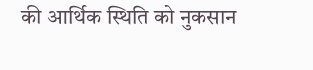की आर्थिक स्थिति को नुकसान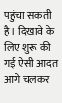पहुंचा सकती है। दिखावे के लिए शुरू की गई ऐसी आदत आगे चलकर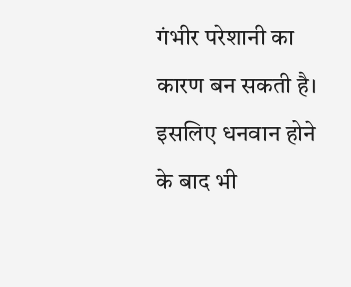गंभीर परेशानी का कारण बन सकती है। इसलिए धनवान होने के बाद भी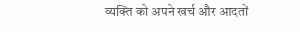व्यक्ति को अपने खर्च और आदतों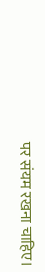पर संयम रखना चाहिए।